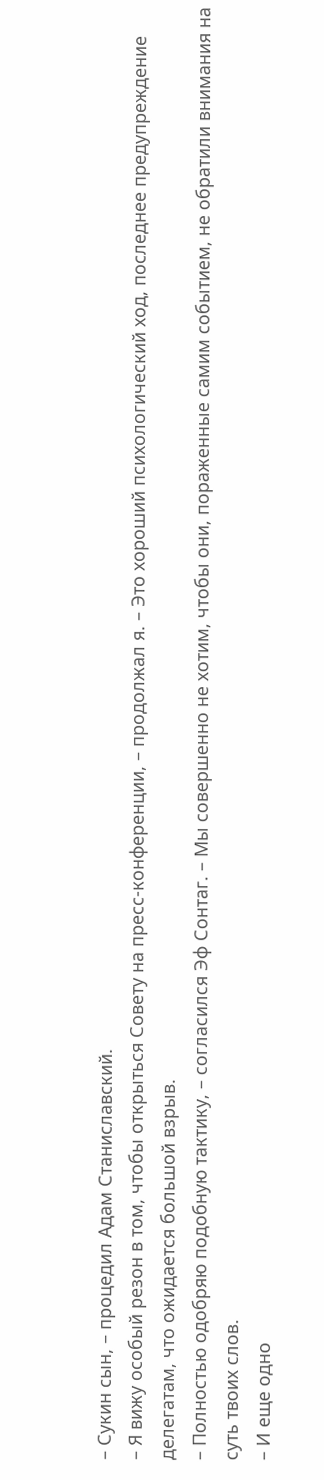– Сукин сын, – процедил Адам Станиславский.
– Я вижу особый резон в том, чтобы открыться Совету на пресс-конференции, – продолжал я. – Это хороший психологический ход, последнее предупреждение делегатам, что ожидается большой взрыв.
– Полностью одобряю подобную тактику, – согласился Эф Сонтаг. – Мы совершенно не хотим, чтобы они, пораженные самим событием, не обратили внимания на суть твоих слов.
– И еще одно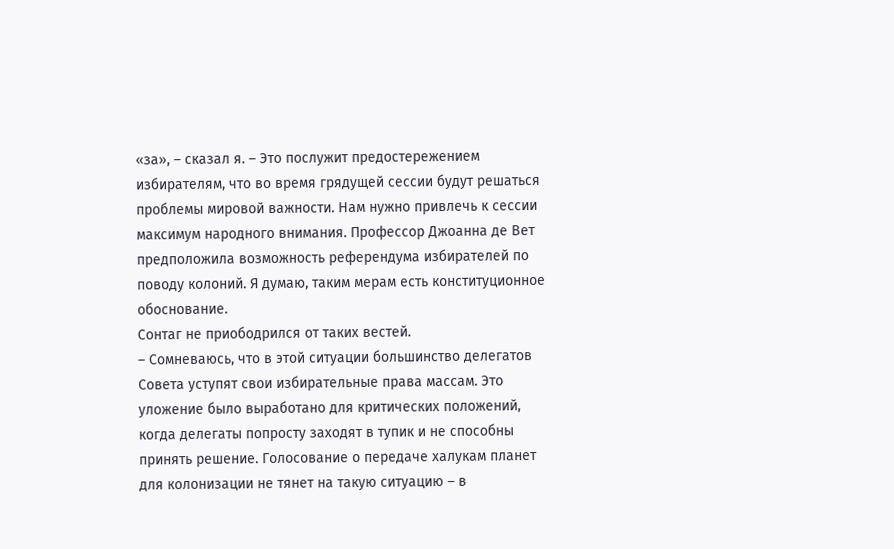«за», – сказал я. – Это послужит предостережением избирателям, что во время грядущей сессии будут решаться проблемы мировой важности. Нам нужно привлечь к сессии максимум народного внимания. Профессор Джоанна де Вет предположила возможность референдума избирателей по поводу колоний. Я думаю, таким мерам есть конституционное обоснование.
Сонтаг не приободрился от таких вестей.
– Сомневаюсь, что в этой ситуации большинство делегатов Совета уступят свои избирательные права массам. Это уложение было выработано для критических положений, когда делегаты попросту заходят в тупик и не способны принять решение. Голосование о передаче халукам планет для колонизации не тянет на такую ситуацию – в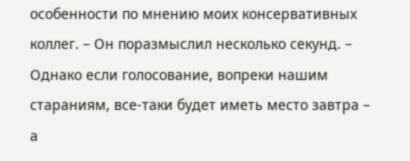особенности по мнению моих консервативных коллег. – Он поразмыслил несколько секунд. – Однако если голосование, вопреки нашим стараниям, все-таки будет иметь место завтра – а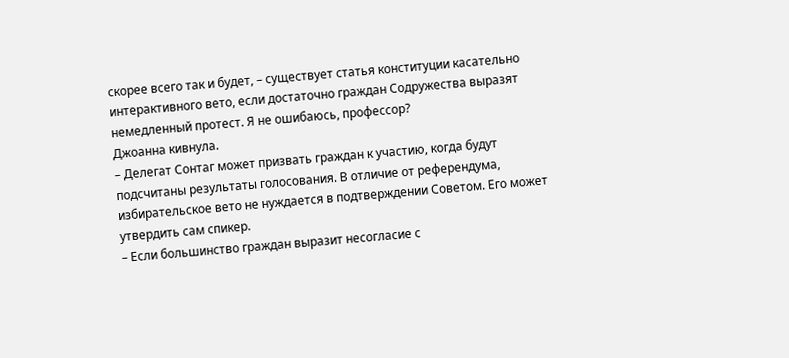скорее всего так и будет, – существует статья конституции касательно интерактивного вето, если достаточно граждан Содружества выразят немедленный протест. Я не ошибаюсь, профессор?
Джоанна кивнула.
– Делегат Сонтаг может призвать граждан к участию, когда будут подсчитаны результаты голосования. В отличие от референдума, избирательское вето не нуждается в подтверждении Советом. Его может утвердить сам спикер.
– Если большинство граждан выразит несогласие с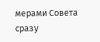мерами Совета сразу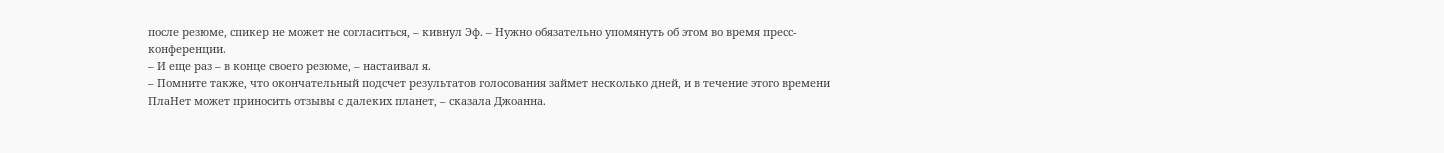после резюме, спикер не может не согласиться, – кивнул Эф. – Нужно обязательно упомянуть об этом во время пресс-конференции.
– И еще раз – в конце своего резюме, – настаивал я.
– Помните также, что окончательный подсчет результатов голосования займет несколько дней, и в течение этого времени ПлаНет может приносить отзывы с далеких планет, – сказала Джоанна.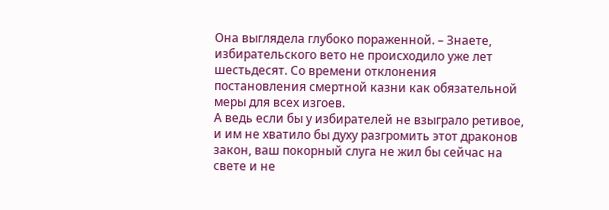Она выглядела глубоко пораженной. – Знаете, избирательского вето не происходило уже лет шестьдесят. Со времени отклонения постановления смертной казни как обязательной меры для всех изгоев.
А ведь если бы у избирателей не взыграло ретивое, и им не хватило бы духу разгромить этот драконов закон, ваш покорный слуга не жил бы сейчас на свете и не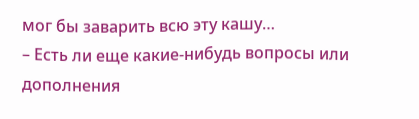мог бы заварить всю эту кашу…
– Есть ли еще какие-нибудь вопросы или дополнения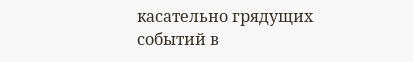касательно грядущих событий в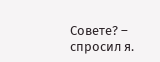Совете? – спросил я.